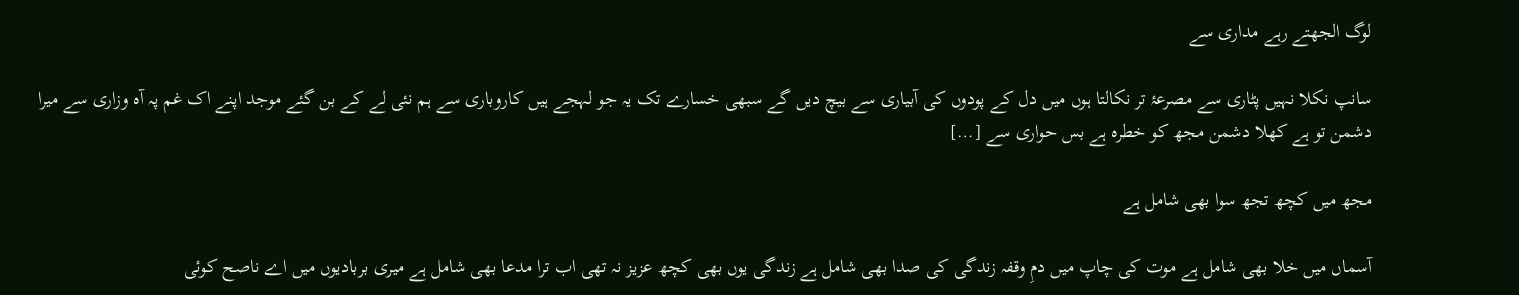لوگ الجھتے رہے مداری سے

سانپ نکلا نہیں پٹاری سے مصرعۂ تر نکالتا ہوں میں دل کے پودوں کی آبیاری سے بیچ دیں گے سبھی خسارے تک یہ جو لہجے ہیں کاروباری سے ہم نئی لے کے بن گئے موجد اپنے اک غم پہ آہ وزاری سے میرا دشمن تو ہے کھلا دشمن مجھ کو خطرہ ہے بس حواری سے […]

مجھ میں کچھ تجھ سوا بھی شامل ہے

آسماں میں خلا بھی شامل ہے موت کی چاپ میں دمِ وقفہ زندگی کی صدا بھی شامل ہے زندگی یوں بھی کچھ عزیز نہ تھی اب ترا مدعا بھی شامل ہے میری بربادیوں میں اے ناصح کوئی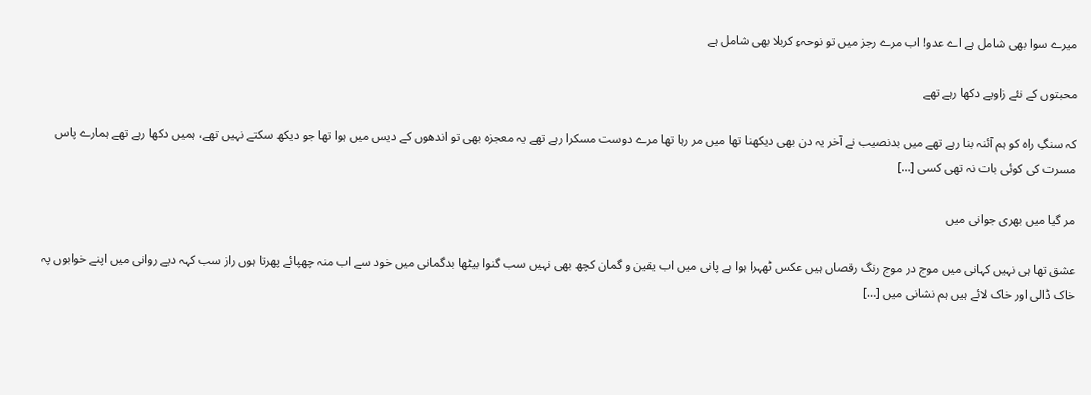میرے سوا بھی شامل ہے اے عدو! اب مرے رجز میں تو نوحہءِ کربلا بھی شامل ہے

محبتوں کے نئے زاویے دکھا رہے تھے

کہ سنگِ راہ کو ہم آئنہ بنا رہے تھے میں بدنصیب نے آخر یہ دن بھی دیکھنا تھا میں مر رہا تھا مرے دوست مسکرا رہے تھے یہ معجزہ بھی تو اندھوں کے دیس میں ہوا تھا جو دیکھ سکتے نہیں تھے، ہمیں دکھا رہے تھے ہمارے پاس مسرت کی کوئی بات نہ تھی کسی […]

مر گیا میں بھری جوانی میں

عشق تھا ہی نہیں کہانی میں موج در موج رنگ رقصاں ہیں عکس ٹھہرا ہوا ہے پانی میں اب یقین و گمان کچھ بھی نہیں سب گنوا بیٹھا بدگمانی میں خود سے اب منہ چھپائے پھرتا ہوں راز سب کہہ دیے روانی میں اپنے خوابوں پہ خاک ڈالی اور خاک لائے ہیں ہم نشانی میں […]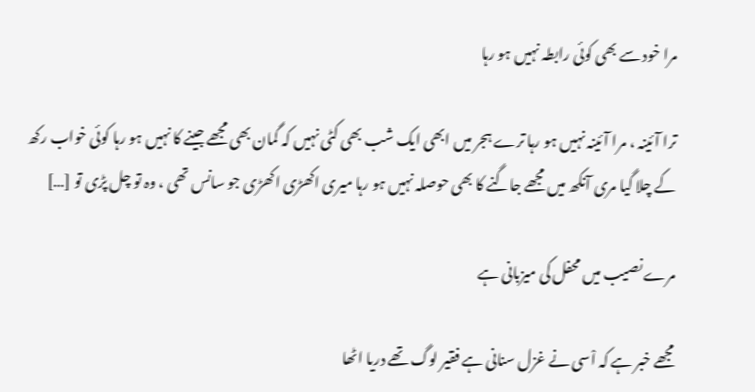مرا خود سے بھی کوئی رابطہ نہیں ہو رہا

ترا آئینہ ، مرا آئینہ نہیں ہو رہا ترے ہجر میں ابھی ایک شب بھی کٹی نہیں کہ گمان بھی مجھے جینے کا نہیں ہو رہا کوئی خواب رکھ کے چلا گیا مری آنکھ میں مجھے جاگنے کا بھی حوصلہ نہیں ہو رہا میری اکھڑی اکھڑی جو سانس تھی ، وہ تو چل پڑی تو […]

مرے نصیب میں محفل کی میزبانی ہے

مجھے خبر ہے کہ اْسی نے غزل سنانی ہے فقیر لوگ تھے دریا اٹھا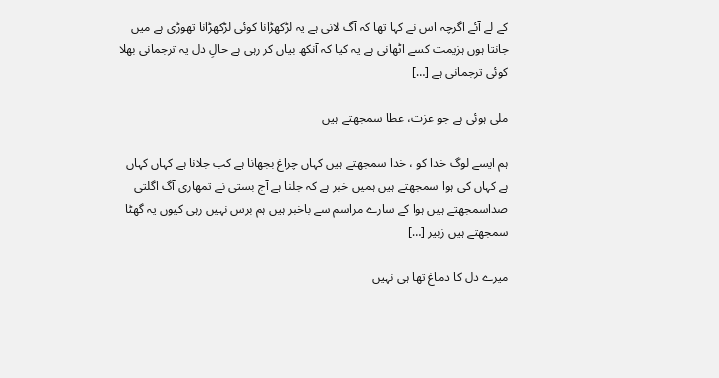کے لے آئے اگرچہ اس نے کہا تھا کہ آگ لانی ہے یہ لڑکھڑانا کوئی لڑکھڑانا تھوڑی ہے میں جانتا ہوں ہزیمت کسے اٹھانی ہے یہ کیا کہ آنکھ بیاں کر رہی ہے حالِ دل یہ ترجمانی بھلا کوئی ترجمانی ہے […]

ملی ہوئی ہے جو عزت، عطا سمجھتے ہیں

ہم ایسے لوگ خدا کو ، خدا سمجھتے ہیں کہاں چراغ بجھانا ہے کب جلانا ہے کہاں کہاں ہے کہاں کی ہوا سمجھتے ہیں ہمیں خبر ہے کہ جلنا ہے آج بستی نے تمھاری آگ اگلتی صداسمجھتے ہیں ہوا کے سارے مراسم سے باخبر ہیں ہم برس نہیں رہی کیوں یہ گھٹا سمجھتے ہیں زبیر […]

میرے دل کا دماغ تھا ہی نہیں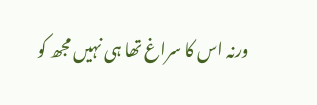ورنہ اس کا سراغ تھا ہی نہیں مجھ کو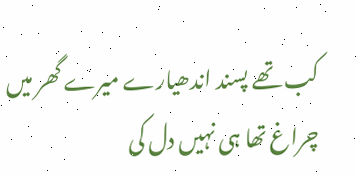کب تھے پسند اندھیارے میرے گھر میں چراغ تھا ہی نہیں دل کی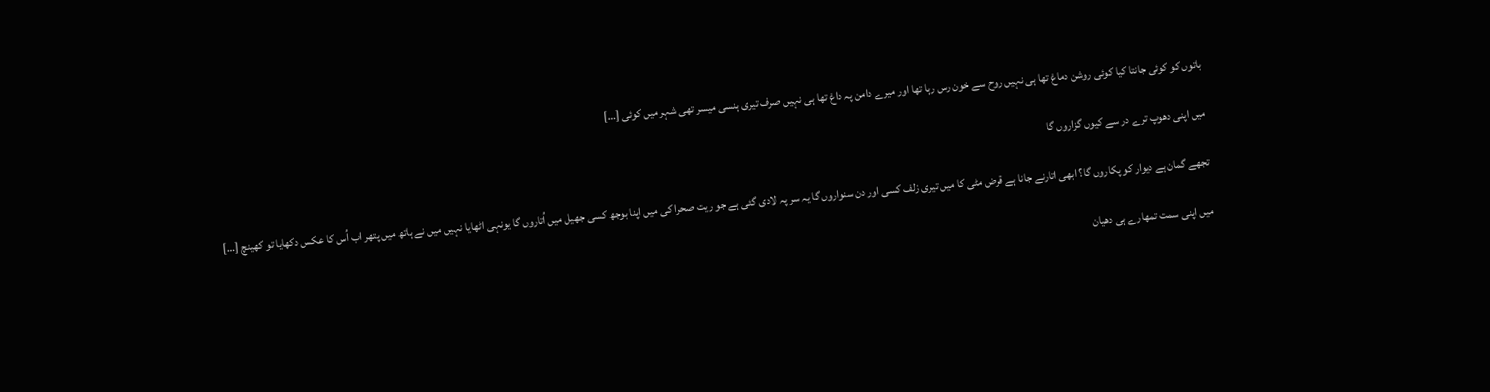باتوں کو کوئی جانتا کیا کوئی روشن دماغ تھا ہی نہیں روح سے خون رس رہا تھا اور میرے دامن پہ داغ تھا ہی نہیں صرف تیری ہنسی میسر تھی شہر میں کوئی […]

میں اپنی دھوپ ترے در سے کیوں گزاروں گا

تجھے گمان ہے دیوار کو پکاروں گا؟ ابھی اتارنے جانا ہے قرض مٹی کا میں تیری زلف کسی اور دن سنواروں گا یہ سر پہ لادی گئی ہے جو ریت صحرا کی میں اپنا بوجھ کسی جھیل میں اُتاروں گا یونہی اٹھایا نہیں میں نے ہاتھ میں پتھر اب اُس کا عکس دکھایا تو کھینچ […]

میں اپنی سمت تمھارے ہی دھیان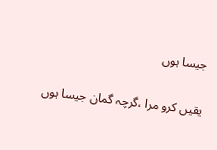جیسا ہوں

یقیں کرو مرا ،گرچہ گمان جیسا ہوں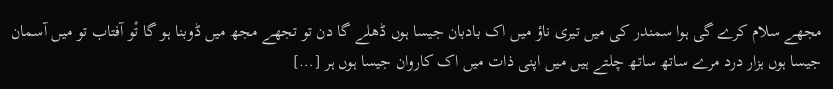مجھے سلام کرے گی ہوا سمندر کی میں تیری ناؤ میں اک بادبان جیسا ہوں ڈھلے گا دن تو تجھے مجھ میں ڈوبنا ہو گا تْو آفتاب تو میں آسمان جیسا ہوں ہزار درد مرے ساتھ ساتھ چلتے ہیں میں اپنی ذات میں اک کاروان جیسا ہوں ہر […]